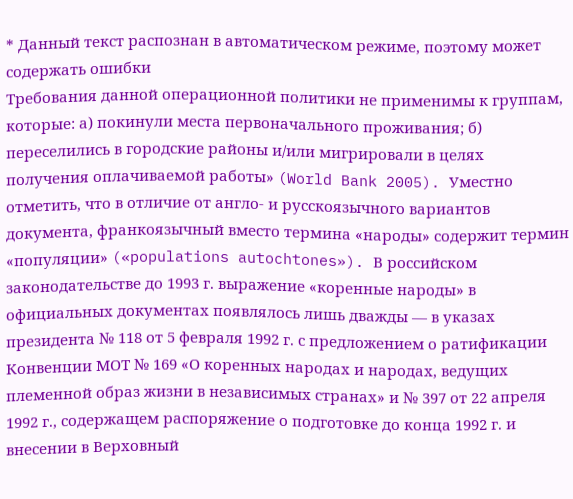* Данный текст распознан в автоматическом режиме, поэтому может содержать ошибки
Требования данной операционной политики не применимы к группам, которые: а) покинули места первоначального проживания; б) переселились в городские районы и/или мигрировали в целях получения оплачиваемой работы» (World Bank 2005). Уместно отметить, что в отличие от англо- и русскоязычного вариантов документа, франкоязычный вместо термина «народы» содержит термин «популяции» («populations autochtones»). В российском законодательстве до 1993 г. выражение «коренные народы» в официальных документах появлялось лишь дважды — в указах президента № 118 от 5 февраля 1992 г. с предложением о ратификации Конвенции МОТ № 169 «О коренных народах и народах, ведущих племенной образ жизни в независимых странах» и № 397 от 22 апреля 1992 г., содержащем распоряжение о подготовке до конца 1992 г. и внесении в Верховный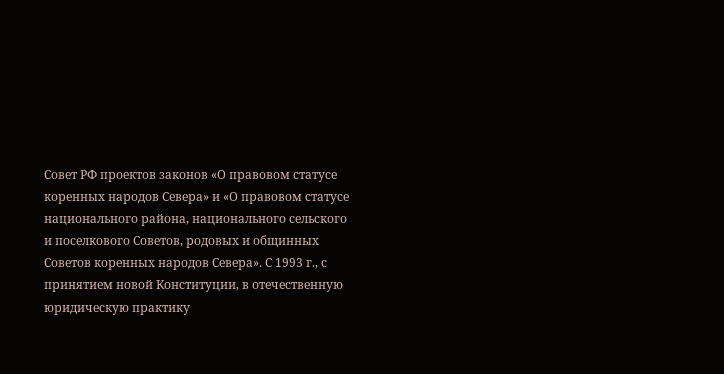Совет РФ проектов законов «О правовом статусе коренных народов Севера» и «О правовом статусе национального района, национального сельского и поселкового Советов, родовых и общинных Советов коренных народов Севера». С 1993 г., с принятием новой Конституции, в отечественную юридическую практику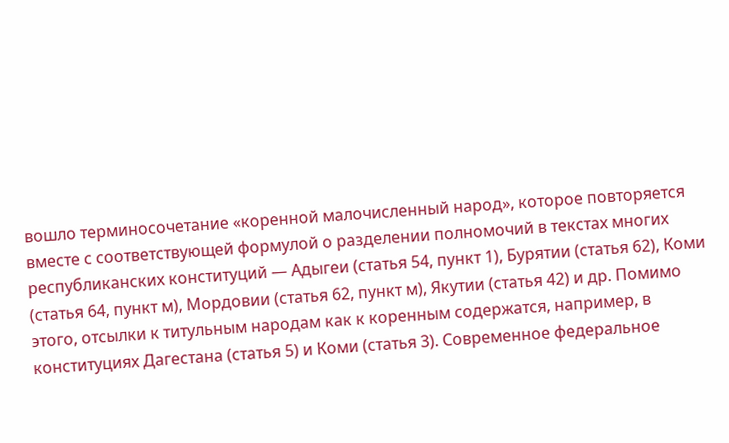вошло терминосочетание «коренной малочисленный народ», которое повторяется вместе с соответствующей формулой о разделении полномочий в текстах многих республиканских конституций — Адыгеи (статья 54, пункт 1), Бурятии (статья 62), Коми (статья 64, пункт м), Мордовии (статья 62, пункт м), Якутии (статья 42) и др. Помимо этого, отсылки к титульным народам как к коренным содержатся, например, в конституциях Дагестана (статья 5) и Коми (статья 3). Современное федеральное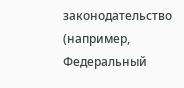законодательство (например, Федеральный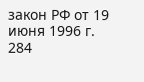закон РФ от 19 июня 1996 г.
284